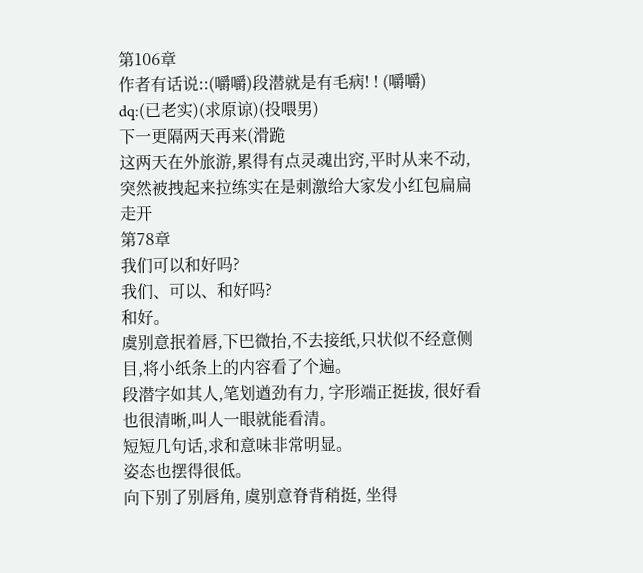第106章
作者有话说::(嚼嚼)段潜就是有毛病! ! (嚼嚼)
dq:(已老实)(求原谅)(投喂男)
下一更隔两天再来(滑跪
这两天在外旅游,累得有点灵魂出窍,平时从来不动,突然被拽起来拉练实在是刺激给大家发小红包扁扁走开
第78章
我们可以和好吗?
我们、可以、和好吗?
和好。
虞别意抿着唇,下巴微抬,不去接纸,只状似不经意侧目,将小纸条上的内容看了个遍。
段潜字如其人,笔划遒劲有力, 字形端正挺拔, 很好看也很清晰,叫人一眼就能看清。
短短几句话,求和意味非常明显。
姿态也摆得很低。
向下别了别唇角, 虞别意脊背稍挺, 坐得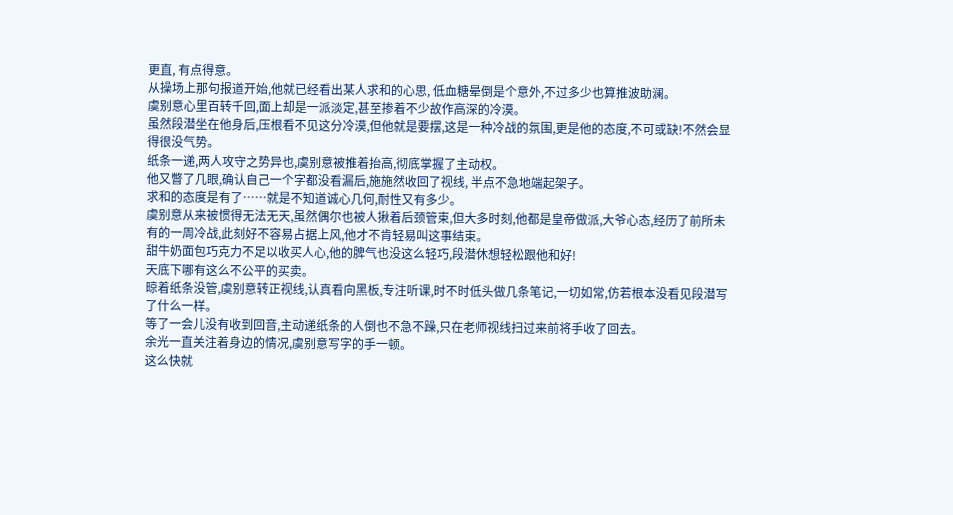更直, 有点得意。
从操场上那句报道开始,他就已经看出某人求和的心思, 低血糖晕倒是个意外,不过多少也算推波助澜。
虞别意心里百转千回,面上却是一派淡定,甚至掺着不少故作高深的冷漠。
虽然段潜坐在他身后,压根看不见这分冷漠,但他就是要摆,这是一种冷战的氛围,更是他的态度,不可或缺!不然会显得很没气势。
纸条一递,两人攻守之势异也,虞别意被推着抬高,彻底掌握了主动权。
他又瞥了几眼,确认自己一个字都没看漏后,施施然收回了视线, 半点不急地端起架子。
求和的态度是有了……就是不知道诚心几何,耐性又有多少。
虞别意从来被惯得无法无天,虽然偶尔也被人揪着后颈管束,但大多时刻,他都是皇帝做派,大爷心态,经历了前所未有的一周冷战,此刻好不容易占据上风,他才不肯轻易叫这事结束。
甜牛奶面包巧克力不足以收买人心,他的脾气也没这么轻巧,段潜休想轻松跟他和好!
天底下哪有这么不公平的买卖。
晾着纸条没管,虞别意转正视线,认真看向黑板,专注听课,时不时低头做几条笔记,一切如常,仿若根本没看见段潜写了什么一样。
等了一会儿没有收到回音,主动递纸条的人倒也不急不躁,只在老师视线扫过来前将手收了回去。
余光一直关注着身边的情况,虞别意写字的手一顿。
这么快就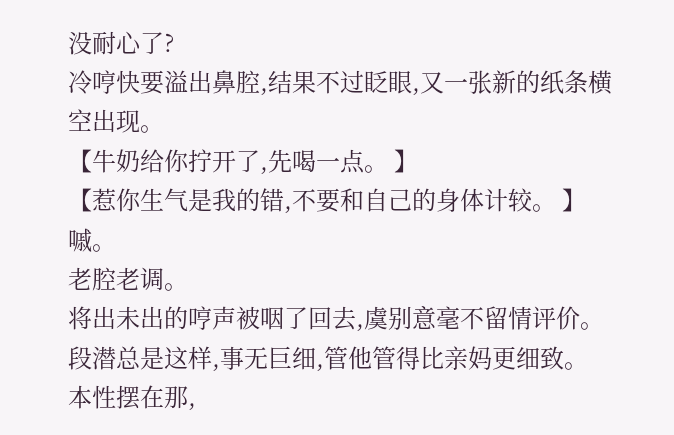没耐心了?
冷哼快要溢出鼻腔,结果不过眨眼,又一张新的纸条横空出现。
【牛奶给你拧开了,先喝一点。 】
【惹你生气是我的错,不要和自己的身体计较。 】
嘁。
老腔老调。
将出未出的哼声被咽了回去,虞别意毫不留情评价。
段潜总是这样,事无巨细,管他管得比亲妈更细致。
本性摆在那,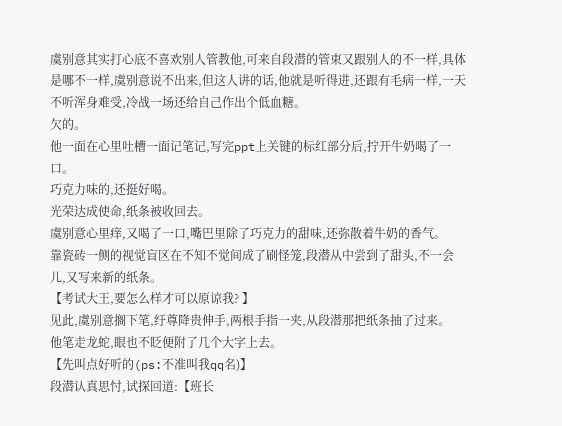虞别意其实打心底不喜欢别人管教他,可来自段潜的管束又跟别人的不一样,具体是哪不一样,虞别意说不出来,但这人讲的话,他就是听得进,还跟有毛病一样,一天不听浑身难受,冷战一场还给自己作出个低血糖。
欠的。
他一面在心里吐槽一面记笔记,写完ppt上关键的标红部分后,拧开牛奶喝了一口。
巧克力味的,还挺好喝。
光荣达成使命,纸条被收回去。
虞别意心里痒,又喝了一口,嘴巴里除了巧克力的甜味,还弥散着牛奶的香气。
靠瓷砖一侧的视觉盲区在不知不觉间成了刷怪笼,段潜从中尝到了甜头,不一会儿,又写来新的纸条。
【考试大王,要怎么样才可以原谅我? 】
见此,虞别意搁下笔,纡尊降贵伸手,两根手指一夹,从段潜那把纸条抽了过来。
他笔走龙蛇,眼也不眨便附了几个大字上去。
【先叫点好听的(ps:不准叫我qq名)】
段潜认真思忖,试探回道:【班长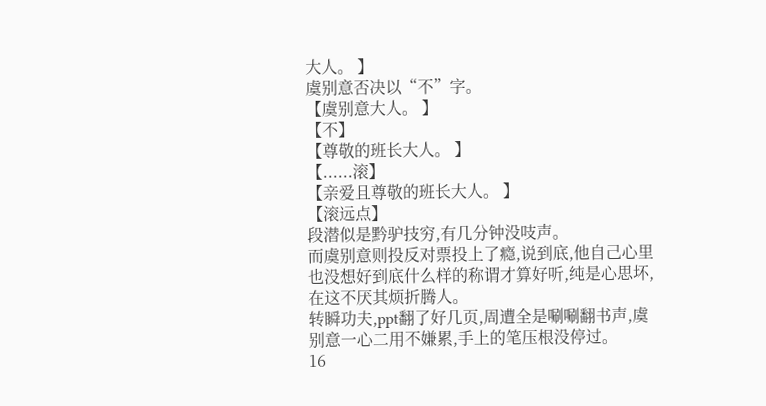大人。 】
虞别意否决以“不”字。
【虞别意大人。 】
【不】
【尊敬的班长大人。 】
【......滚】
【亲爱且尊敬的班长大人。 】
【滚远点】
段潜似是黔驴技穷,有几分钟没吱声。
而虞别意则投反对票投上了瘾,说到底,他自己心里也没想好到底什么样的称谓才算好听,纯是心思坏,在这不厌其烦折腾人。
转瞬功夫,ppt翻了好几页,周遭全是唰唰翻书声,虞别意一心二用不嫌累,手上的笔压根没停过。
16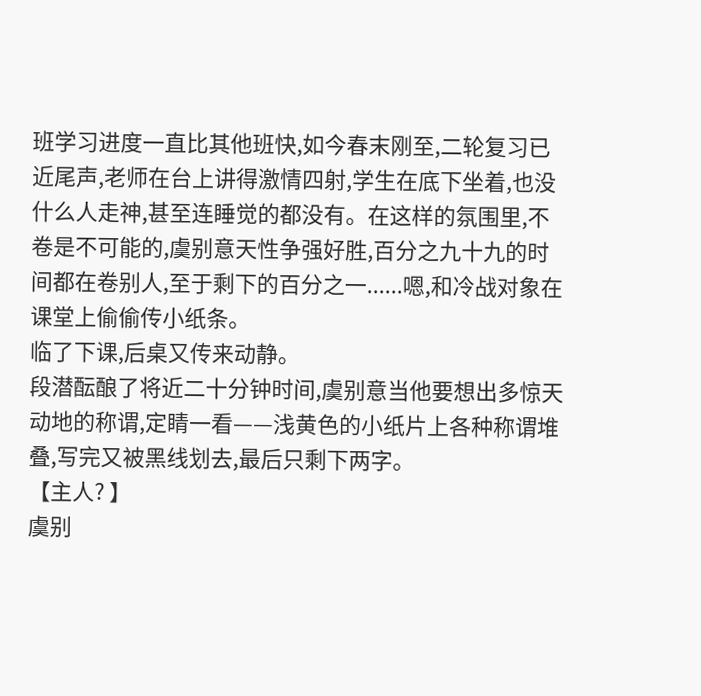班学习进度一直比其他班快,如今春末刚至,二轮复习已近尾声,老师在台上讲得激情四射,学生在底下坐着,也没什么人走神,甚至连睡觉的都没有。在这样的氛围里,不卷是不可能的,虞别意天性争强好胜,百分之九十九的时间都在卷别人,至于剩下的百分之一......嗯,和冷战对象在课堂上偷偷传小纸条。
临了下课,后桌又传来动静。
段潜酝酿了将近二十分钟时间,虞别意当他要想出多惊天动地的称谓,定睛一看——浅黄色的小纸片上各种称谓堆叠,写完又被黑线划去,最后只剩下两字。
【主人? 】
虞别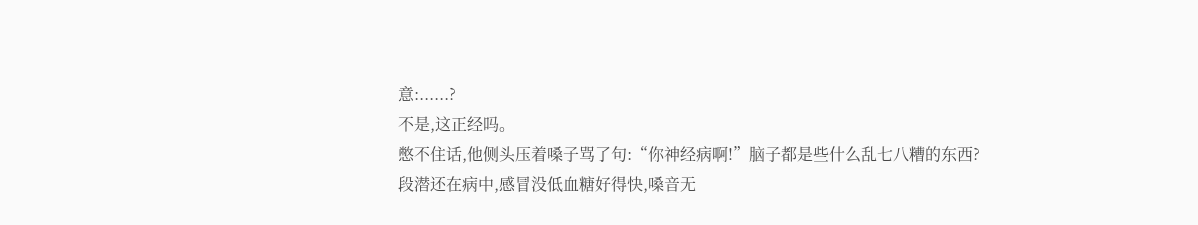意:......?
不是,这正经吗。
憋不住话,他侧头压着嗓子骂了句:“你神经病啊!”脑子都是些什么乱七八糟的东西?
段潜还在病中,感冒没低血糖好得快,嗓音无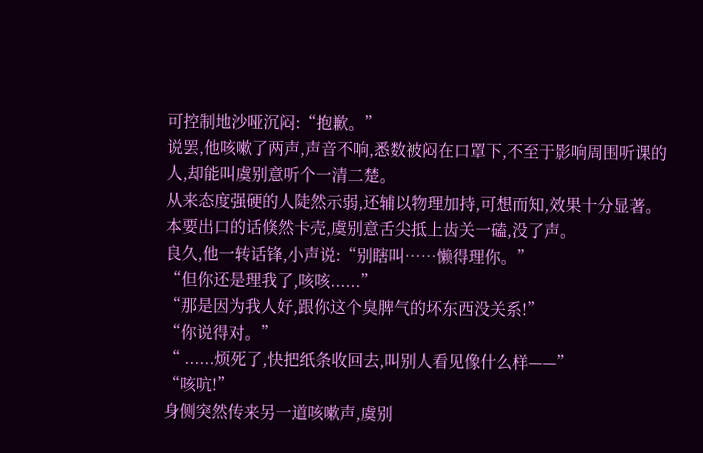可控制地沙哑沉闷:“抱歉。”
说罢,他咳嗽了两声,声音不响,悉数被闷在口罩下,不至于影响周围听课的人,却能叫虞别意听个一清二楚。
从来态度强硬的人陡然示弱,还辅以物理加持,可想而知,效果十分显著。
本要出口的话倏然卡壳,虞别意舌尖抵上齿关一磕,没了声。
良久,他一转话锋,小声说:“别瞎叫……懒得理你。”
“但你还是理我了,咳咳......”
“那是因为我人好,跟你这个臭脾气的坏东西没关系!”
“你说得对。”
“ ......烦死了,快把纸条收回去,叫别人看见像什么样——”
“咳吭!”
身侧突然传来另一道咳嗽声,虞别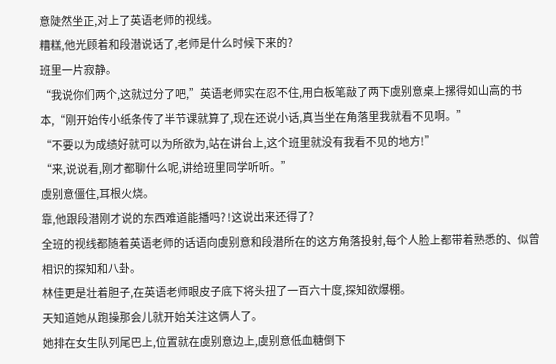意陡然坐正,对上了英语老师的视线。
糟糕,他光顾着和段潜说话了,老师是什么时候下来的?
班里一片寂静。
“我说你们两个,这就过分了吧,”英语老师实在忍不住,用白板笔敲了两下虞别意桌上摞得如山高的书本,“刚开始传小纸条传了半节课就算了,现在还说小话,真当坐在角落里我就看不见啊。”
“不要以为成绩好就可以为所欲为,站在讲台上,这个班里就没有我看不见的地方!”
“来,说说看,刚才都聊什么呢,讲给班里同学听听。”
虞别意僵住,耳根火烧。
靠,他跟段潜刚才说的东西难道能播吗? !这说出来还得了?
全班的视线都随着英语老师的话语向虞别意和段潜所在的这方角落投射,每个人脸上都带着熟悉的、似曾相识的探知和八卦。
林佳更是壮着胆子,在英语老师眼皮子底下将头扭了一百六十度,探知欲爆棚。
天知道她从跑操那会儿就开始关注这俩人了。
她排在女生队列尾巴上,位置就在虞别意边上,虞别意低血糖倒下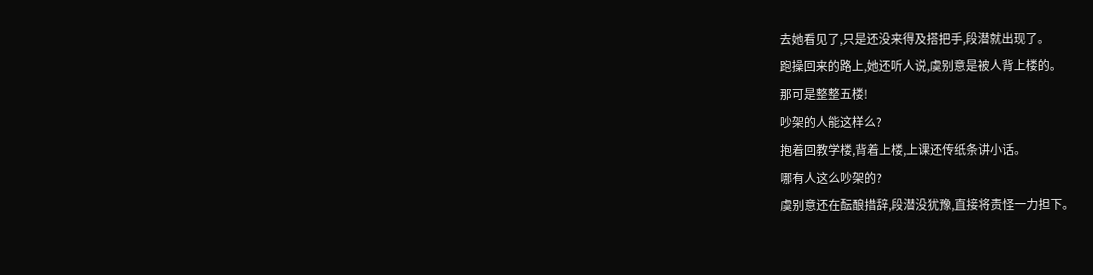去她看见了,只是还没来得及搭把手,段潜就出现了。
跑操回来的路上,她还听人说,虞别意是被人背上楼的。
那可是整整五楼!
吵架的人能这样么?
抱着回教学楼,背着上楼,上课还传纸条讲小话。
哪有人这么吵架的?
虞别意还在酝酿措辞,段潜没犹豫,直接将责怪一力担下。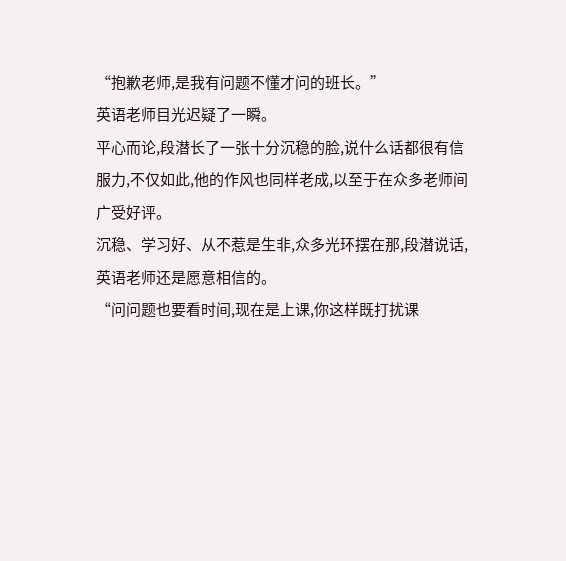“抱歉老师,是我有问题不懂才问的班长。”
英语老师目光迟疑了一瞬。
平心而论,段潜长了一张十分沉稳的脸,说什么话都很有信服力,不仅如此,他的作风也同样老成,以至于在众多老师间广受好评。
沉稳、学习好、从不惹是生非,众多光环摆在那,段潜说话,英语老师还是愿意相信的。
“问问题也要看时间,现在是上课,你这样既打扰课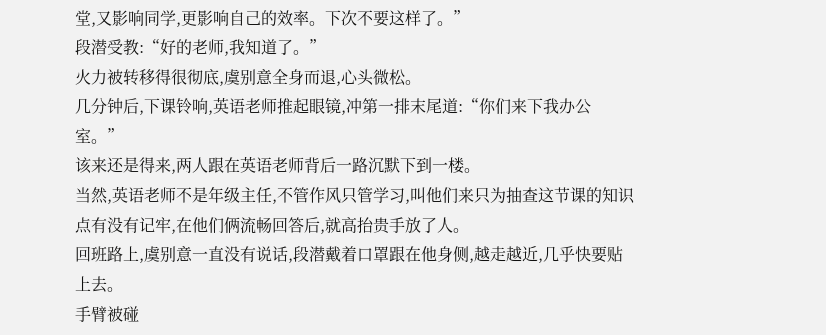堂,又影响同学,更影响自己的效率。下次不要这样了。”
段潜受教:“好的老师,我知道了。”
火力被转移得很彻底,虞别意全身而退,心头微松。
几分钟后,下课铃响,英语老师推起眼镜,冲第一排末尾道:“你们来下我办公室。”
该来还是得来,两人跟在英语老师背后一路沉默下到一楼。
当然,英语老师不是年级主任,不管作风只管学习,叫他们来只为抽查这节课的知识点有没有记牢,在他们俩流畅回答后,就高抬贵手放了人。
回班路上,虞别意一直没有说话,段潜戴着口罩跟在他身侧,越走越近,几乎快要贴上去。
手臂被碰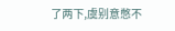了两下,虞别意憋不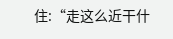住:“走这么近干什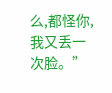么,都怪你,我又丢一次脸。”